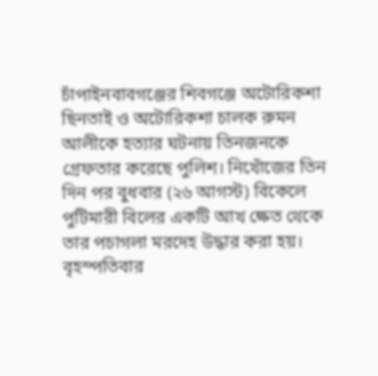চাঁপাইনবাবগঞ্জের শিবগঞ্জে অটোরিকশা ছিনতাই ও অটোরিকশা চালক রুমন আলীকে হত্যার ঘটনায় তিনজনকে গ্রেফতার করেছে পুলিশ। নিখোঁজের তিন দিন পর বুধবার (২৬ আগস্ট) বিকেলে পুটিমারী বিলের একটি আখ ক্ষেত থেকে তার পচাগলা মরদেহ উদ্ধার করা হয়।
বৃহস্পতিবার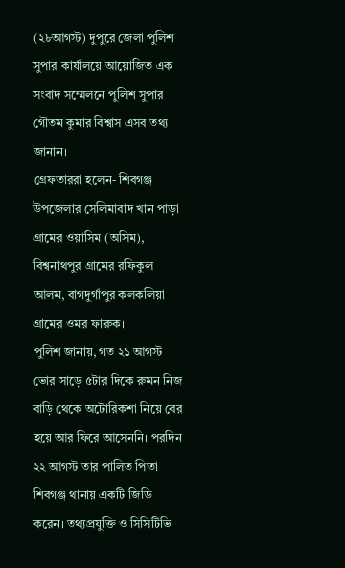(২৮আগস্ট) দুপুরে জেলা পুলিশ সুপার কার্যালয়ে আয়োজিত এক সংবাদ সম্মেলনে পুলিশ সুপার গৌতম কুমার বিশ্বাস এসব তথ্য জানান।
গ্রেফতাররা হলেন- শিবগঞ্জ উপজেলার সেলিমাবাদ খান পাড়া গ্রামের ওয়াসিম (অসিম), বিশ্বনাথপুর গ্রামের রফিকুল আলম, বাগদুর্গাপুর কলকলিয়া গ্রামের ওমর ফারুক।
পুলিশ জানায়, গত ২১ আগস্ট ভোর সাড়ে ৫টার দিকে রুমন নিজ বাড়ি থেকে অটোরিকশা নিয়ে বের হয়ে আর ফিরে আসেননি। পরদিন ২২ আগস্ট তার পালিত পিতা শিবগঞ্জ থানায় একটি জিডি করেন। তথ্যপ্রযুক্তি ও সিসিটিভি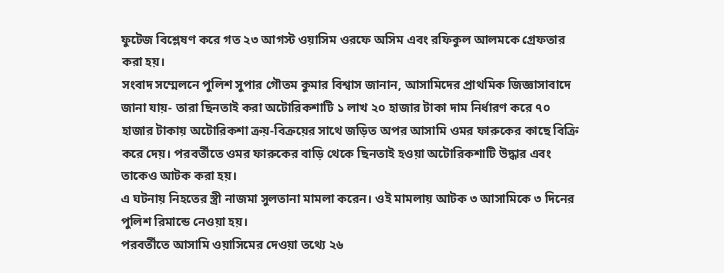ফুটেজ বিশ্লেষণ করে গত ২৩ আগস্ট ওয়াসিম ওরফে অসিম এবং রফিকুল আলমকে গ্রেফতার করা হয়।
সংবাদ সম্মেলনে পুলিশ সুপার গৌতম কুমার বিশ্বাস জানান, আসামিদের প্রাথমিক জিজ্ঞাসাবাদে জানা যায়- তারা ছিনতাই করা অটোরিকশাটি ১ লাখ ২০ হাজার টাকা দাম নির্ধারণ করে ৭০ হাজার টাকায় অটোরিকশা ক্রয়-বিক্রয়ের সাথে জড়িত অপর আসামি ওমর ফারুকের কাছে বিক্রি করে দেয়। পরবর্তীতে ওমর ফারুকের বাড়ি থেকে ছিনতাই হওয়া অটোরিকশাটি উদ্ধার এবং তাকেও আটক করা হয়।
এ ঘটনায় নিহতের স্ত্রী নাজমা সুলতানা মামলা করেন। ওই মামলায় আটক ৩ আসামিকে ৩ দিনের পুলিশ রিমান্ডে নেওয়া হয়।
পরবর্তীতে আসামি ওয়াসিমের দেওয়া তথ্যে ২৬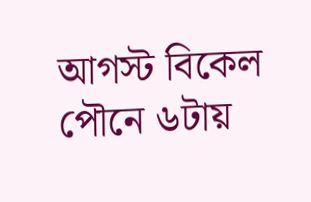আগস্ট বিকেল পৌনে ৬টায়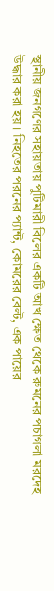স্থানীয় জনগণের সহায়তায় পুটিমারী বিলের একটি আখ ক্ষেত থেকে রুমনের পচাগলা মরদেহ উদ্ধার করা হয়। নিহতের পরনের প্যান্ট, কোমরের বেল্ট, এক পায়ের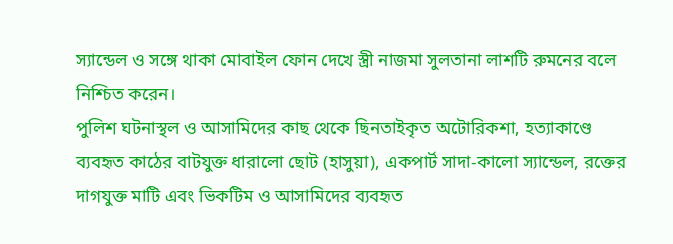স্যান্ডেল ও সঙ্গে থাকা মোবাইল ফোন দেখে স্ত্রী নাজমা সুলতানা লাশটি রুমনের বলে নিশ্চিত করেন।
পুলিশ ঘটনাস্থল ও আসামিদের কাছ থেকে ছিনতাইকৃত অটোরিকশা, হত্যাকাণ্ডে ব্যবহৃত কাঠের বাটযুক্ত ধারালো ছোট (হাসুয়া), একপার্ট সাদা-কালো স্যান্ডেল, রক্তের দাগযুক্ত মাটি এবং ভিকটিম ও আসামিদের ব্যবহৃত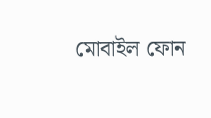মোবাইল ফোন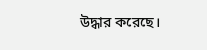উদ্ধার করেছে।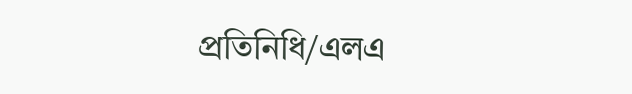প্রতিনিধি/এলএ